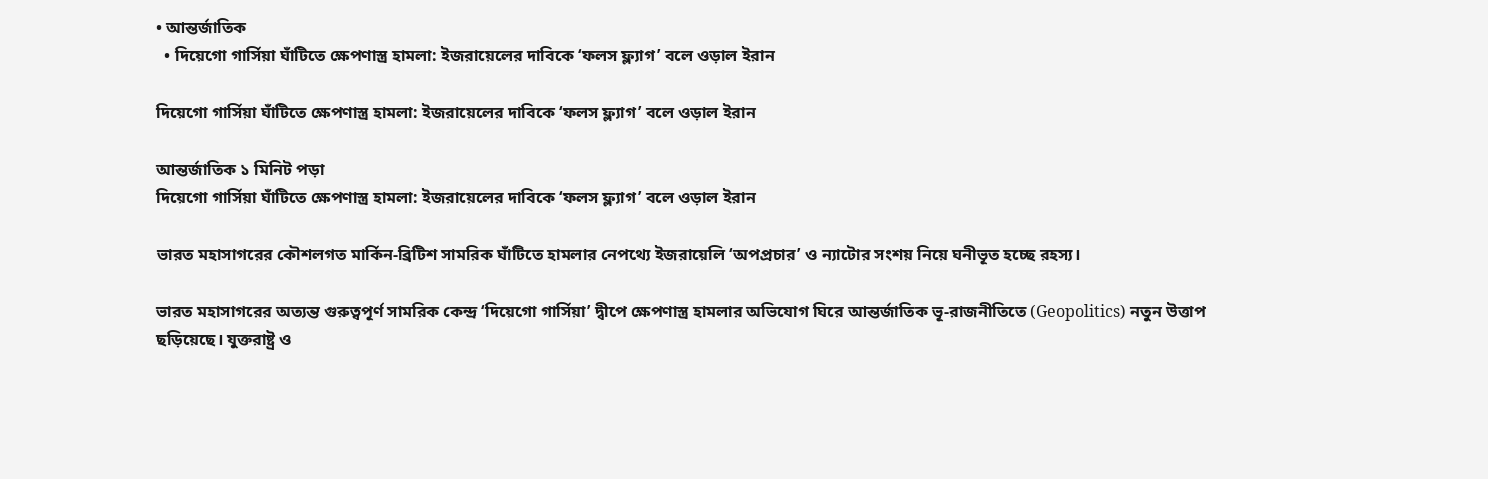• আন্তর্জাতিক
  • দিয়েগো গার্সিয়া ঘাঁটিতে ক্ষেপণাস্ত্র হামলা: ইজরায়েলের দাবিকে ‘ফলস ফ্ল্যাগ’ বলে ওড়াল ইরান

দিয়েগো গার্সিয়া ঘাঁটিতে ক্ষেপণাস্ত্র হামলা: ইজরায়েলের দাবিকে ‘ফলস ফ্ল্যাগ’ বলে ওড়াল ইরান

আন্তর্জাতিক ১ মিনিট পড়া
দিয়েগো গার্সিয়া ঘাঁটিতে ক্ষেপণাস্ত্র হামলা: ইজরায়েলের দাবিকে ‘ফলস ফ্ল্যাগ’ বলে ওড়াল ইরান

ভারত মহাসাগরের কৌশলগত মার্কিন-ব্রিটিশ সামরিক ঘাঁটিতে হামলার নেপথ্যে ইজরায়েলি ‘অপপ্রচার’ ও ন্যাটোর সংশয় নিয়ে ঘনীভূত হচ্ছে রহস্য।

ভারত মহাসাগরের অত্যন্ত গুরুত্বপূর্ণ সামরিক কেন্দ্র ‘দিয়েগো গার্সিয়া’ দ্বীপে ক্ষেপণাস্ত্র হামলার অভিযোগ ঘিরে আন্তর্জাতিক ভূ-রাজনীতিতে (Geopolitics) নতুন উত্তাপ ছড়িয়েছে। যুক্তরাষ্ট্র ও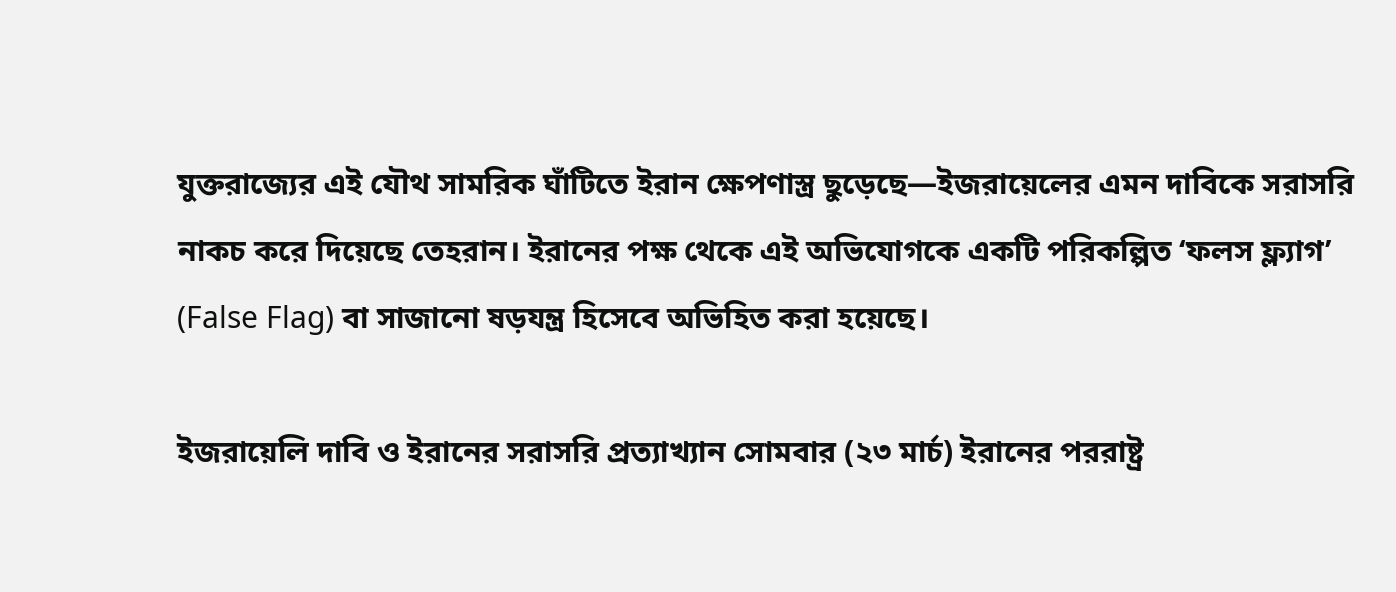যুক্তরাজ্যের এই যৌথ সামরিক ঘাঁটিতে ইরান ক্ষেপণাস্ত্র ছুড়েছে—ইজরায়েলের এমন দাবিকে সরাসরি নাকচ করে দিয়েছে তেহরান। ইরানের পক্ষ থেকে এই অভিযোগকে একটি পরিকল্পিত ‘ফলস ফ্ল্যাগ’ (False Flag) বা সাজানো ষড়যন্ত্র হিসেবে অভিহিত করা হয়েছে।

ইজরায়েলি দাবি ও ইরানের সরাসরি প্রত্যাখ্যান সোমবার (২৩ মার্চ) ইরানের পররাষ্ট্র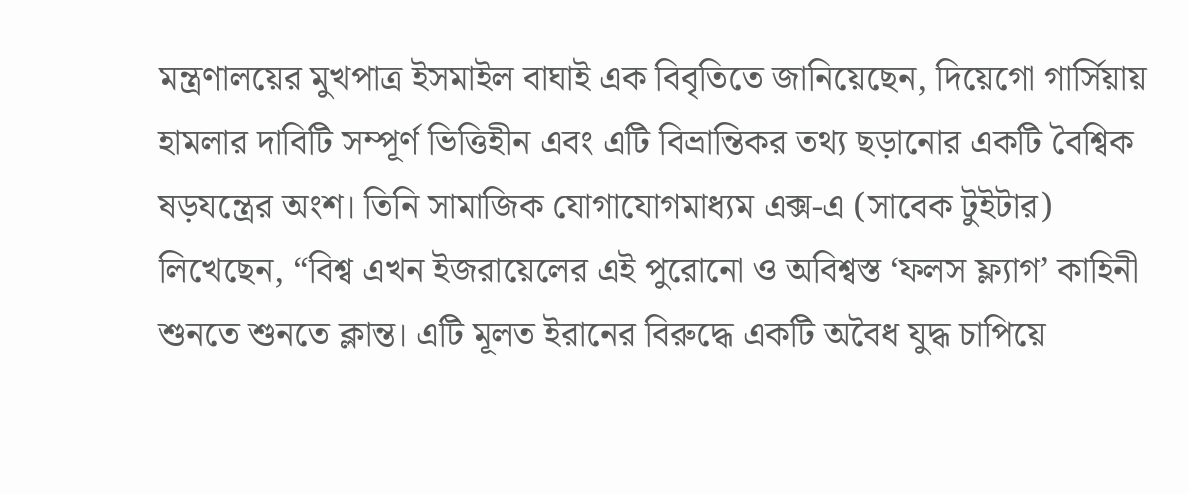মন্ত্রণালয়ের মুখপাত্র ইসমাইল বাঘাই এক বিবৃতিতে জানিয়েছেন, দিয়েগো গার্সিয়ায় হামলার দাবিটি সম্পূর্ণ ভিত্তিহীন এবং এটি বিভ্রান্তিকর তথ্য ছড়ানোর একটি বৈশ্বিক ষড়যন্ত্রের অংশ। তিনি সামাজিক যোগাযোগমাধ্যম এক্স-এ (সাবেক টুইটার) লিখেছেন, “বিশ্ব এখন ইজরায়েলের এই পুরোনো ও অবিশ্বস্ত ‘ফলস ফ্ল্যাগ’ কাহিনী শুনতে শুনতে ক্লান্ত। এটি মূলত ইরানের বিরুদ্ধে একটি অবৈধ যুদ্ধ চাপিয়ে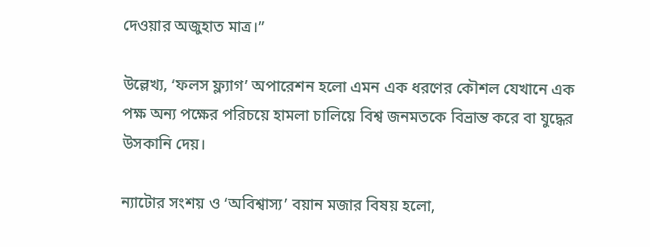দেওয়ার অজুহাত মাত্র।”

উল্লেখ্য, ‘ফলস ফ্ল্যাগ’ অপারেশন হলো এমন এক ধরণের কৌশল যেখানে এক পক্ষ অন্য পক্ষের পরিচয়ে হামলা চালিয়ে বিশ্ব জনমতকে বিভ্রান্ত করে বা যুদ্ধের উসকানি দেয়।

ন্যাটোর সংশয় ও ‘অবিশ্বাস্য’ বয়ান মজার বিষয় হলো,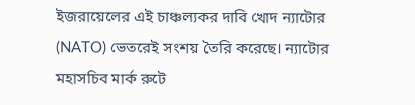ইজরায়েলের এই চাঞ্চল্যকর দাবি খোদ ন্যাটোর (NATO) ভেতরেই সংশয় তৈরি করেছে। ন্যাটোর মহাসচিব মার্ক রুটে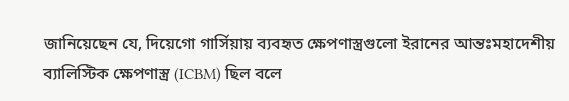জানিয়েছেন যে, দিয়েগো গার্সিয়ায় ব্যবহৃত ক্ষেপণাস্ত্রগুলো ইরানের আন্তঃমহাদেশীয় ব্যালিস্টিক ক্ষেপণাস্ত্র (ICBM) ছিল বলে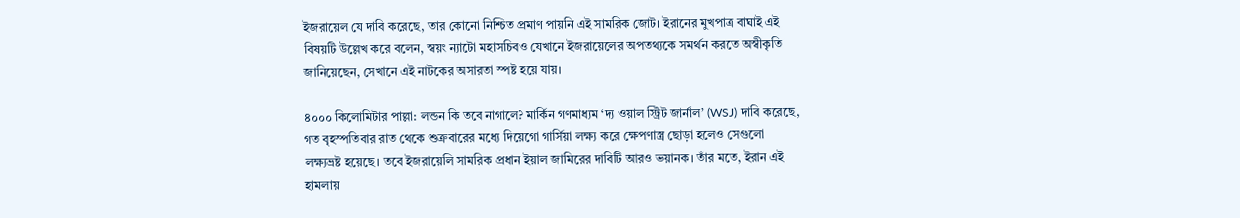ইজরায়েল যে দাবি করেছে, তার কোনো নিশ্চিত প্রমাণ পায়নি এই সামরিক জোট। ইরানের মুখপাত্র বাঘাই এই বিষয়টি উল্লেখ করে বলেন, স্বয়ং ন্যাটো মহাসচিবও যেখানে ইজরায়েলের অপতথ্যকে সমর্থন করতে অস্বীকৃতি জানিয়েছেন, সেখানে এই নাটকের অসারতা স্পষ্ট হয়ে যায়।

৪০০০ কিলোমিটার পাল্লা: লন্ডন কি তবে নাগালে? মার্কিন গণমাধ্যম ‘দ্য ওয়াল স্ট্রিট জার্নাল’ (WSJ) দাবি করেছে, গত বৃহস্পতিবার রাত থেকে শুক্রবারের মধ্যে দিয়েগো গার্সিয়া লক্ষ্য করে ক্ষেপণাস্ত্র ছোড়া হলেও সেগুলো লক্ষ্যভ্রষ্ট হয়েছে। তবে ইজরায়েলি সামরিক প্রধান ইয়াল জামিরের দাবিটি আরও ভয়ানক। তাঁর মতে, ইরান এই হামলায়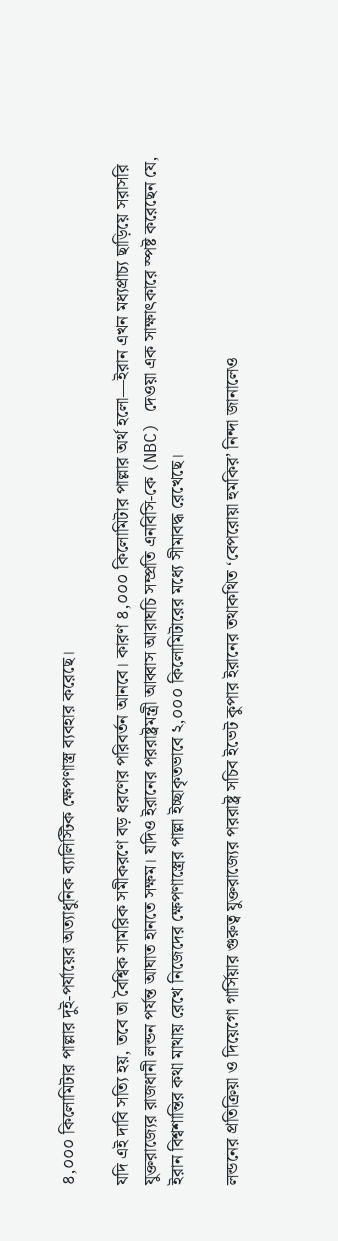৪,০০০ কিলোমিটার পাল্লার দুই-পর্যায়ের অত্যাধুনিক ব্যালিস্টিক ক্ষেপণাস্ত্র ব্যবহার করেছে।

যদি এই দাবি সত্যি হয়, তবে তা বৈশ্বিক সামরিক সমীকরণে বড় ধরণের পরিবর্তন আনবে। কারণ ৪,০০০ কিলোমিটার পাল্লার অর্থ হলো—ইরান এখন মধ্যপ্রাচ্য ছাড়িয়ে সরাসরি যুক্তরাজ্যের রাজধানী লন্ডন পর্যন্ত আঘাত হানতে সক্ষম। যদিও ইরানের পররাষ্ট্রমন্ত্রী আব্বাস আরাঘচি সম্প্রতি এনবিসি-কে (NBC) দেওয়া এক সাক্ষাৎকারে স্পষ্ট করেছেন যে, ইরান বিশ্বশান্তির কথা মাথায় রেখে নিজেদের ক্ষেপণাস্ত্রের পাল্লা ইচ্ছাকৃতভাবে ২,০০০ কিলোমিটারের মধ্যে সীমাবদ্ধ রেখেছে।

লন্ডনের প্রতিক্রিয়া ও দিয়েগো গার্সিয়ার গুরুত্ব যুক্তরাজ্যের পররাষ্ট্র সচিব ইভেট কুপার ইরানের তথাকথিত ‘বেপরোয়া হুমকির’ নিন্দা জানালেও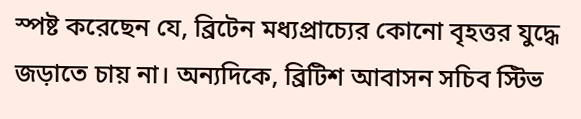স্পষ্ট করেছেন যে, ব্রিটেন মধ্যপ্রাচ্যের কোনো বৃহত্তর যুদ্ধে জড়াতে চায় না। অন্যদিকে, ব্রিটিশ আবাসন সচিব স্টিভ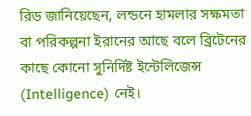রিড জানিয়েছেন, লন্ডনে হামলার সক্ষমতা বা পরিকল্পনা ইরানের আছে বলে ব্রিটেনের কাছে কোনো সুনির্দিষ্ট ইন্টেলিজেন্স (Intelligence) নেই।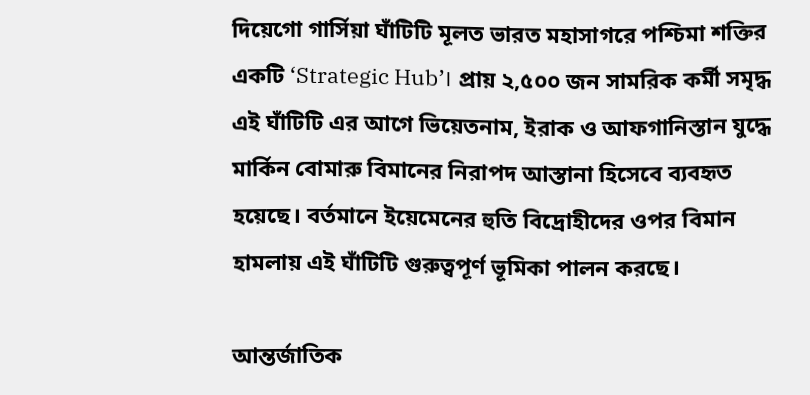দিয়েগো গার্সিয়া ঘাঁটিটি মূলত ভারত মহাসাগরে পশ্চিমা শক্তির একটি ‘Strategic Hub’। প্রায় ২,৫০০ জন সামরিক কর্মী সমৃদ্ধ এই ঘাঁটিটি এর আগে ভিয়েতনাম, ইরাক ও আফগানিস্তান যুদ্ধে মার্কিন বোমারু বিমানের নিরাপদ আস্তানা হিসেবে ব্যবহৃত হয়েছে। বর্তমানে ইয়েমেনের হুতি বিদ্রোহীদের ওপর বিমান হামলায় এই ঘাঁটিটি গুরুত্বপূর্ণ ভূমিকা পালন করছে।

আন্তর্জাতিক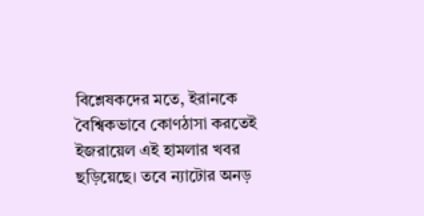বিশ্লেষকদের মতে, ইরানকে বৈশ্বিকভাবে কোণঠাসা করতেই ইজরায়েল এই হামলার খবর ছড়িয়েছে। তবে ন্যাটোর অনড়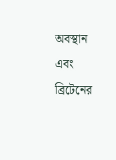অবস্থান এবং ব্রিটেনের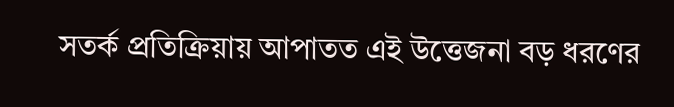সতর্ক প্রতিক্রিয়ায় আপাতত এই উত্তেজনা বড় ধরণের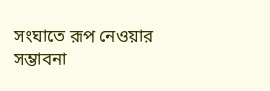সংঘাতে রূপ নেওয়ার সম্ভাবনা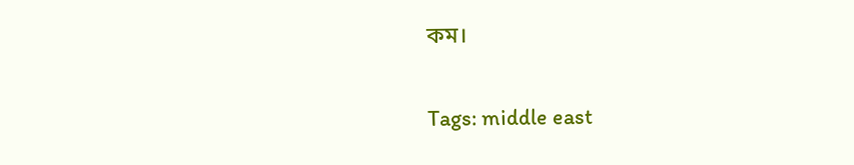কম।

Tags: middle east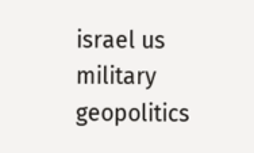israel us military geopolitics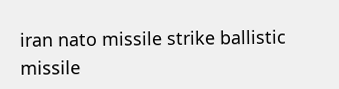iran nato missile strike ballistic missile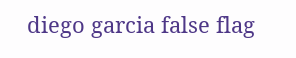diego garcia false flag